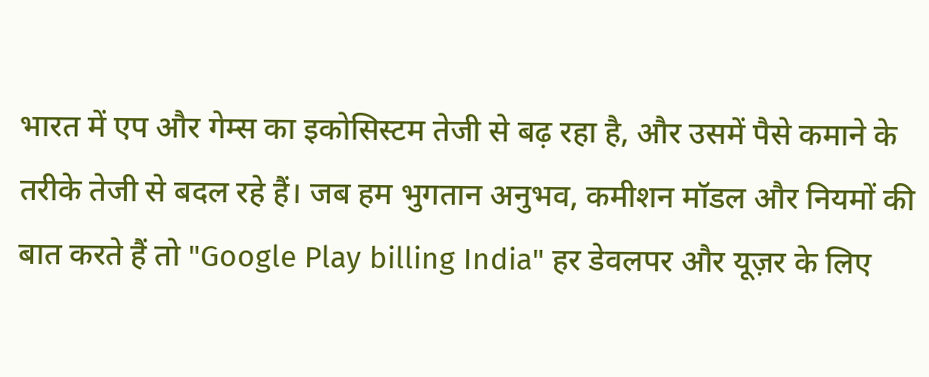भारत में एप और गेम्स का इकोसिस्टम तेजी से बढ़ रहा है, और उसमें पैसे कमाने के तरीके तेजी से बदल रहे हैं। जब हम भुगतान अनुभव, कमीशन मॉडल और नियमों की बात करते हैं तो "Google Play billing India" हर डेवलपर और यूज़र के लिए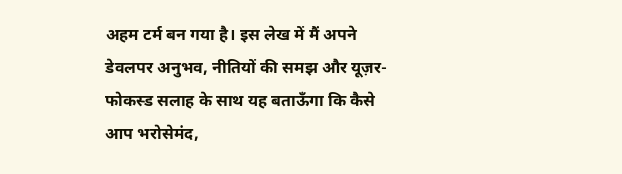अहम टर्म बन गया है। इस लेख में मैं अपने डेवलपर अनुभव, नीतियों की समझ और यूज़र-फोकस्ड सलाह के साथ यह बताऊँगा कि कैसे आप भरोसेमंद,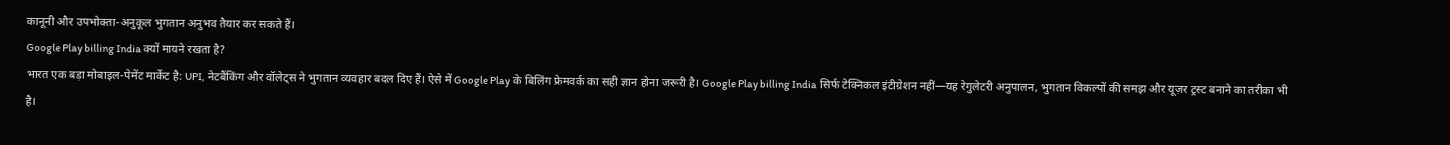कानूनी और उपभोक्ता-अनुकूल भुगतान अनुभव तैयार कर सकते हैं।
Google Play billing India क्यों मायने रखता है?
भारत एक बड़ा मोबाइल-पेमेंट मार्केट है: UPI, नेटबैंकिंग और वॉलेट्स ने भुगतान व्यवहार बदल दिए हैं। ऐसे में Google Play के बिलिंग फ्रेमवर्क का सही ज्ञान होना जरूरी है। Google Play billing India सिर्फ टेक्निकल इंटीग्रेशन नहीं—यह रेगुलेटरी अनुपालन, भुगतान विकल्पों की समझ और यूज़र ट्रस्ट बनाने का तरीका भी है।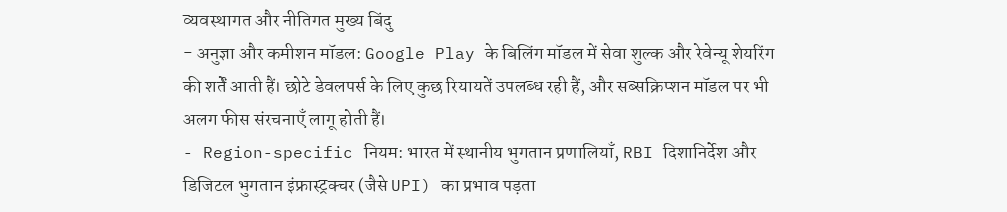व्यवस्थागत और नीतिगत मुख्य बिंदु
- अनुज्ञा और कमीशन मॉडल: Google Play के बिलिंग मॉडल में सेवा शुल्क और रेवेन्यू शेयरिंग की शर्तें आती हैं। छोटे डेवलपर्स के लिए कुछ रियायतें उपलब्ध रही हैं, और सब्सक्रिप्शन मॉडल पर भी अलग फीस संरचनाएँ लागू होती हैं।
- Region-specific नियम: भारत में स्थानीय भुगतान प्रणालियाँ, RBI दिशानिर्देश और डिजिटल भुगतान इंफ्रास्ट्रक्चर (जैसे UPI) का प्रभाव पड़ता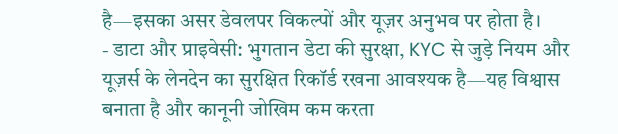है—इसका असर डेवलपर विकल्पों और यूज़र अनुभव पर होता है।
- डाटा और प्राइवेसी: भुगतान डेटा की सुरक्षा, KYC से जुड़े नियम और यूज़र्स के लेनदेन का सुरक्षित रिकॉर्ड रखना आवश्यक है—यह विश्वास बनाता है और कानूनी जोखिम कम करता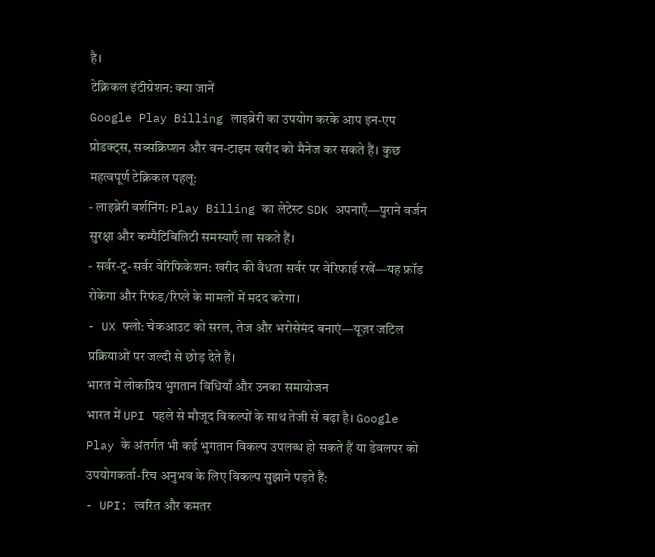है।
टेक्निकल इंटीग्रेशन: क्या जानें
Google Play Billing लाइब्रेरी का उपयोग करके आप इन-एप प्रोडक्ट्स, सब्सक्रिप्शन और वन-टाइम खरीद को मैनेज कर सकते हैं। कुछ महत्वपूर्ण टेक्निकल पहलू:
- लाइब्रेरी वर्शनिंग: Play Billing का लेटेस्ट SDK अपनाएँ—पुराने वर्जन सुरक्षा और कम्पैटिबिलिटी समस्याएँ ला सकते हैं।
- सर्वर-टू-सर्वर वेरिफिकेशन: खरीद की वैधता सर्वर पर वेरिफाई रखें—यह फ्रॉड रोकेगा और रिफंड/रिप्ले के मामलों में मदद करेगा।
- UX फ्लो: चेकआउट को सरल, तेज और भरोसेमंद बनाएं—यूज़र जटिल प्रक्रियाओं पर जल्दी से छोड़ देते हैं।
भारत में लोकप्रिय भुगतान विधियाँ और उनका समायोजन
भारत में UPI पहले से मौजूद विकल्पों के साथ तेजी से बढ़ा है। Google Play के अंतर्गत भी कई भुगतान विकल्प उपलब्ध हो सकते हैं या डेवलपर को उपयोगकर्ता-रिच अनुभव के लिए विकल्प सुझाने पड़ते हैं:
- UPI: त्वरित और कमतर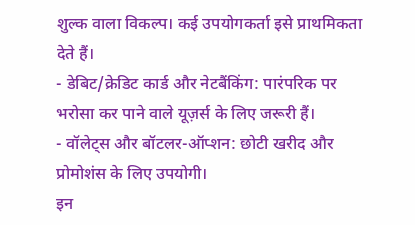शुल्क वाला विकल्प। कई उपयोगकर्ता इसे प्राथमिकता देते हैं।
- डेबिट/क्रेडिट कार्ड और नेटबैंकिंग: पारंपरिक पर भरोसा कर पाने वाले यूज़र्स के लिए जरूरी हैं।
- वॉलेट्स और बॉटलर-ऑप्शन: छोटी खरीद और प्रोमोशंस के लिए उपयोगी।
इन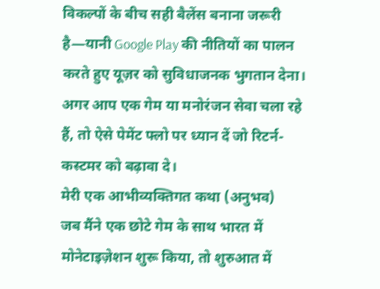विकल्पों के बीच सही बैलेंस बनाना जरूरी है—यानी Google Play की नीतियों का पालन करते हुए यूज़र को सुविधाजनक भुगतान देना। अगर आप एक गेम या मनोरंजन सेवा चला रहे हैं, तो ऐसे पेमेंट फ्लो पर ध्यान दें जो रिटर्न-कस्टमर को बढ़ावा दे।
मेरी एक आभीव्यक्तिगत कथा (अनुभव)
जब मैंने एक छोटे गेम के साथ भारत में मोनेटाइज़ेशन शुरू किया, तो शुरुआत में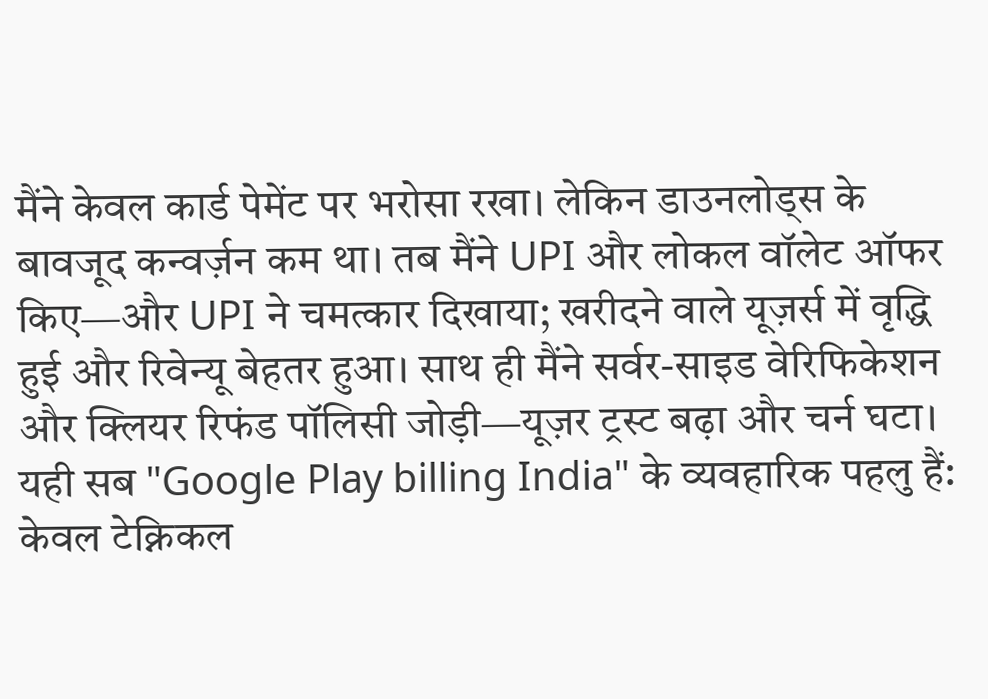मैंने केवल कार्ड पेमेंट पर भरोसा रखा। लेकिन डाउनलोड्स के बावजूद कन्वर्ज़न कम था। तब मैंने UPI और लोकल वॉलेट ऑफर किए—और UPI ने चमत्कार दिखाया; खरीदने वाले यूज़र्स में वृद्धि हुई और रिवेन्यू बेहतर हुआ। साथ ही मैंने सर्वर-साइड वेरिफिकेशन और क्लियर रिफंड पॉलिसी जोड़ी—यूज़र ट्रस्ट बढ़ा और चर्न घटा। यही सब "Google Play billing India" के व्यवहारिक पहलु हैं: केवल टेक्निकल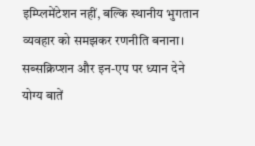इम्प्लिमेंटेशन नहीं, बल्कि स्थानीय भुगतान व्यवहार को समझकर रणनीति बनाना।
सब्सक्रिप्शन और इन-एप पर ध्यान देने योग्य बातें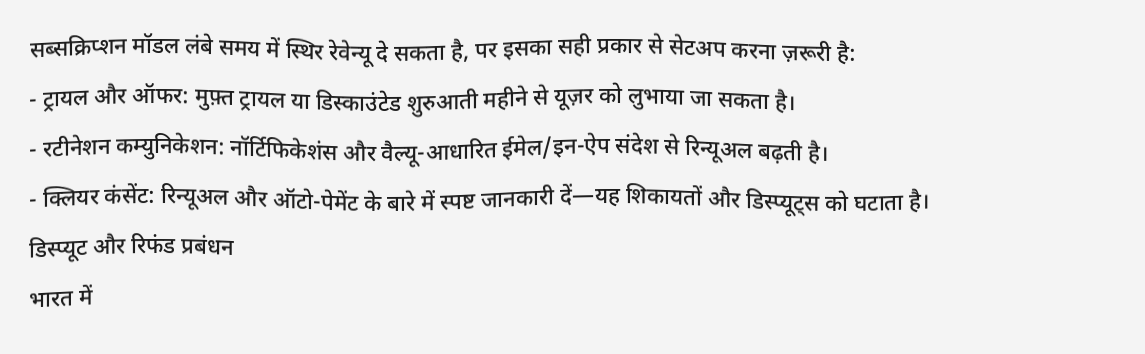सब्सक्रिप्शन मॉडल लंबे समय में स्थिर रेवेन्यू दे सकता है, पर इसका सही प्रकार से सेटअप करना ज़रूरी है:
- ट्रायल और ऑफर: मुफ़्त ट्रायल या डिस्काउंटेड शुरुआती महीने से यूज़र को लुभाया जा सकता है।
- रटीनेशन कम्युनिकेशन: नॉर्टिफिकेशंस और वैल्यू-आधारित ईमेल/इन-ऐप संदेश से रिन्यूअल बढ़ती है।
- क्लियर कंसेंट: रिन्यूअल और ऑटो-पेमेंट के बारे में स्पष्ट जानकारी दें—यह शिकायतों और डिस्प्यूट्स को घटाता है।
डिस्प्यूट और रिफंड प्रबंधन
भारत में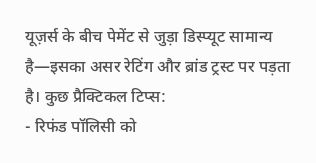यूज़र्स के बीच पेमेंट से जुड़ा डिस्प्यूट सामान्य है—इसका असर रेटिंग और ब्रांड ट्रस्ट पर पड़ता है। कुछ प्रैक्टिकल टिप्स:
- रिफंड पॉलिसी को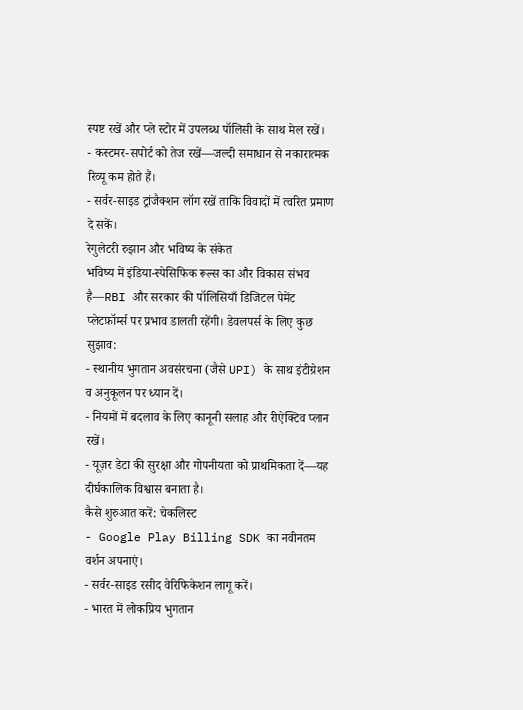स्पष्ट रखें और प्ले स्टोर में उपलब्ध पॉलिसी के साथ मेल रखें।
- कस्टमर-सपोर्ट को तेज रखें—जल्दी समाधान से नकारात्मक रिव्यू कम होते हैं।
- सर्वर-साइड ट्रांजैक्शन लॉग रखें ताकि विवादों में त्वरित प्रमाण दे सकें।
रेगुलेटरी रुझान और भविष्य के संकेत
भविष्य में इंडिया-स्पेसिफिक रूल्स का और विकास संभव है—RBI और सरकार की पॉलिसियाँ डिजिटल पेमेंट प्लेटफ़ॉर्म्स पर प्रभाव डालती रहेंगी। डेवलपर्स के लिए कुछ सुझाव:
- स्थानीय भुगतान अवसंरचना (जैसे UPI) के साथ इंटीग्रेशन व अनुकूलन पर ध्यान दें।
- नियमों में बदलाव के लिए कानूनी सलाह और रीऐक्टिव प्लान रखें।
- यूज़र डेटा की सुरक्षा और गोपनीयता को प्राथमिकता दें—यह दीर्घकालिक विश्वास बनाता है।
कैसे शुरुआत करें: चेकलिस्ट
- Google Play Billing SDK का नवीनतम वर्शन अपनाएं।
- सर्वर-साइड रसीद वेरिफिकेशन लागू करें।
- भारत में लोकप्रिय भुगतान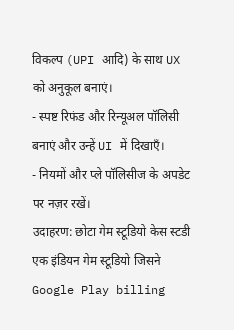विकल्प (UPI आदि) के साथ UX को अनुकूल बनाएं।
- स्पष्ट रिफंड और रिन्यूअल पॉलिसी बनाएं और उन्हें UI में दिखाएँ।
- नियमों और प्ले पॉलिसीज के अपडेट पर नज़र रखें।
उदाहरण: छोटा गेम स्टूडियो केस स्टडी
एक इंडियन गेम स्टूडियो जिसने Google Play billing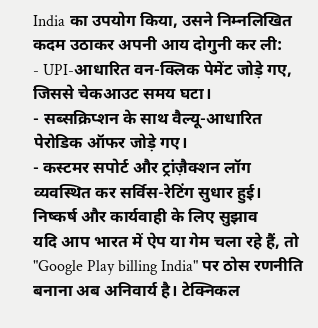India का उपयोग किया, उसने निम्नलिखित कदम उठाकर अपनी आय दोगुनी कर ली:
- UPI-आधारित वन-क्लिक पेमेंट जोड़े गए, जिससे चेकआउट समय घटा।
- सब्सक्रिप्शन के साथ वैल्यू-आधारित पेरोडिक ऑफर जोड़े गए।
- कस्टमर सपोर्ट और ट्रांज़ैक्शन लॉग व्यवस्थित कर सर्विस-रेटिंग सुधार हुई।
निष्कर्ष और कार्यवाही के लिए सुझाव
यदि आप भारत में ऐप या गेम चला रहे हैं, तो "Google Play billing India" पर ठोस रणनीति बनाना अब अनिवार्य है। टेक्निकल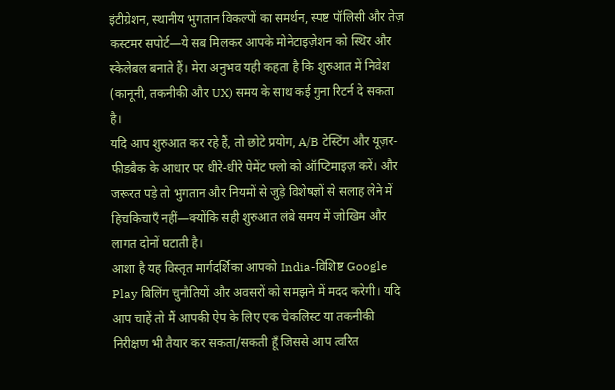इंटीग्रेशन, स्थानीय भुगतान विकल्पों का समर्थन, स्पष्ट पॉलिसी और तेज़ कस्टमर सपोर्ट—ये सब मिलकर आपके मोनेटाइज़ेशन को स्थिर और स्केलेबल बनाते हैं। मेरा अनुभव यही कहता है कि शुरुआत में निवेश (कानूनी, तकनीकी और UX) समय के साथ कई गुना रिटर्न दे सकता है।
यदि आप शुरुआत कर रहे हैं, तो छोटे प्रयोग, A/B टेस्टिंग और यूज़र-फीडबैक के आधार पर धीरे-धीरे पेमेंट फ्लो को ऑप्टिमाइज़ करें। और जरूरत पड़े तो भुगतान और नियमों से जुड़े विशेषज्ञों से सलाह लेने में हिचकिचाएँ नहीं—क्योंकि सही शुरुआत लंबे समय में जोखिम और लागत दोनों घटाती है।
आशा है यह विस्तृत मार्गदर्शिका आपको India-विशिष्ट Google Play बिलिंग चुनौतियों और अवसरों को समझने में मदद करेगी। यदि आप चाहें तो मैं आपकी ऐप के लिए एक चेकलिस्ट या तकनीकी निरीक्षण भी तैयार कर सकता/सकती हूँ जिससे आप त्वरित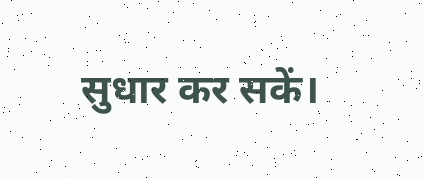सुधार कर सकें।